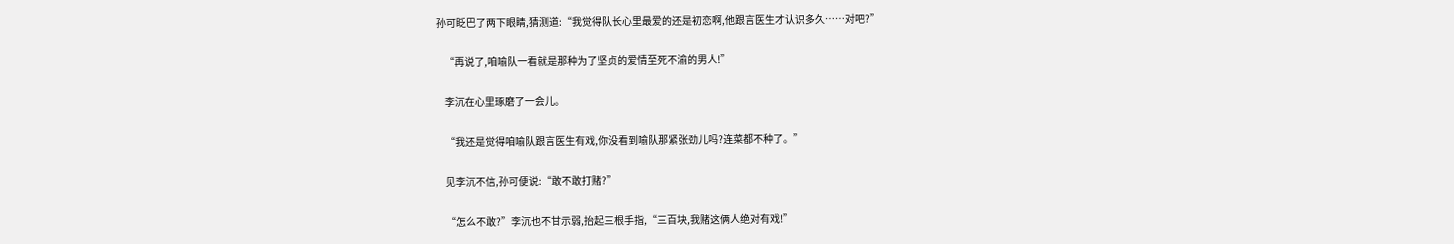孙可眨巴了两下眼睛,猜测道:“我觉得队长心里最爱的还是初恋啊,他跟言医生才认识多久……对吧?”

    “再说了,咱喻队一看就是那种为了坚贞的爱情至死不渝的男人!”

    李沉在心里琢磨了一会儿。

    “我还是觉得咱喻队跟言医生有戏,你没看到喻队那紧张劲儿吗?连菜都不种了。”

    见李沉不信,孙可便说:“敢不敢打赌?”

    “怎么不敢?”李沉也不甘示弱,抬起三根手指,“三百块,我赌这俩人绝对有戏!”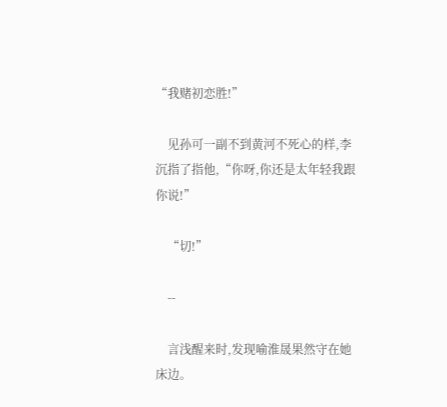“我赌初恋胜!”

    见孙可一副不到黄河不死心的样,李沉指了指他,“你呀,你还是太年轻我跟你说!”

    “切!”

    --

    言浅醒来时,发现喻淮晟果然守在她床边。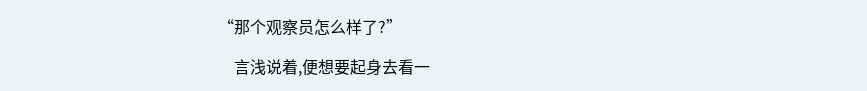“那个观察员怎么样了?”

    言浅说着,便想要起身去看一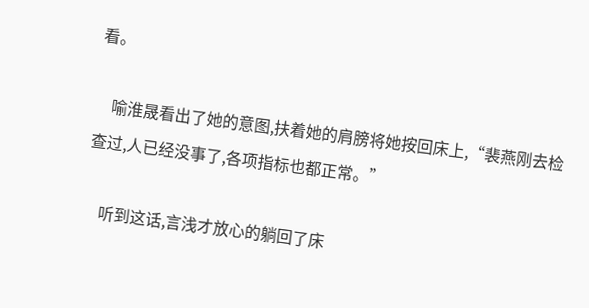看。

    喻淮晟看出了她的意图,扶着她的肩膀将她按回床上,“裴燕刚去检查过,人已经没事了,各项指标也都正常。”

    听到这话,言浅才放心的躺回了床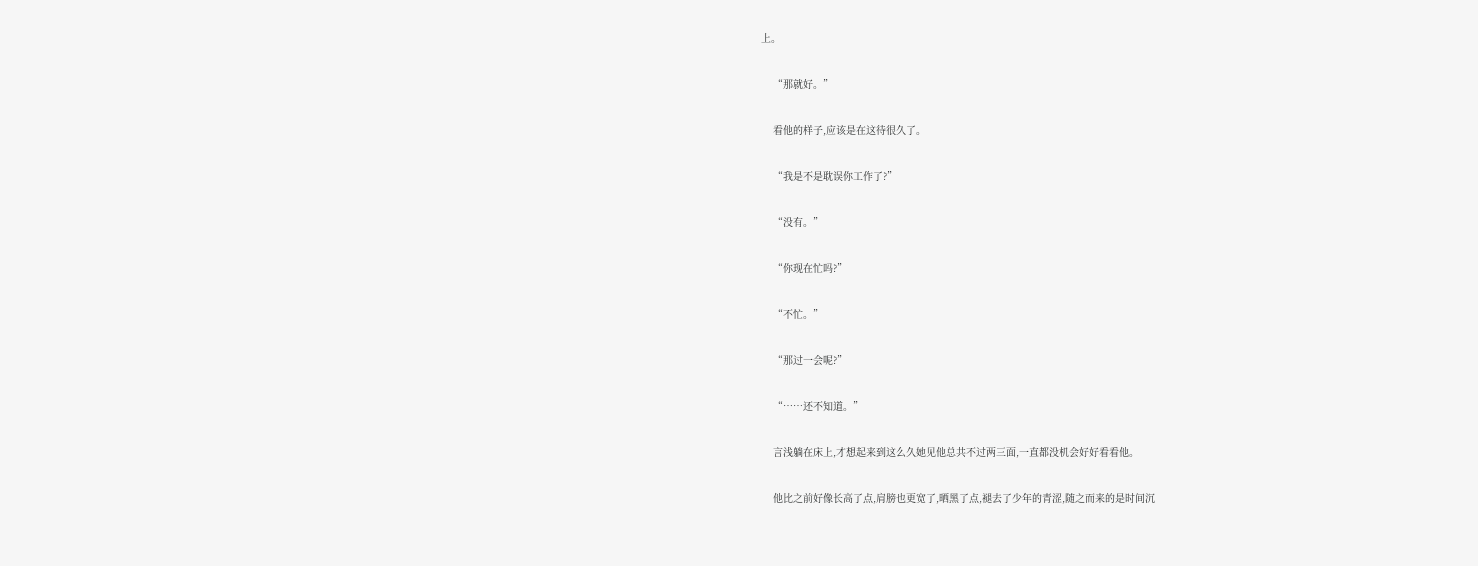上。

    “那就好。”

    看他的样子,应该是在这待很久了。

    “我是不是耽误你工作了?”

    “没有。”

    “你现在忙吗?”

    “不忙。”

    “那过一会呢?”

    “……还不知道。”

    言浅躺在床上,才想起来到这么久她见他总共不过两三面,一直都没机会好好看看他。

    他比之前好像长高了点,肩膀也更宽了,晒黑了点,褪去了少年的青涩,随之而来的是时间沉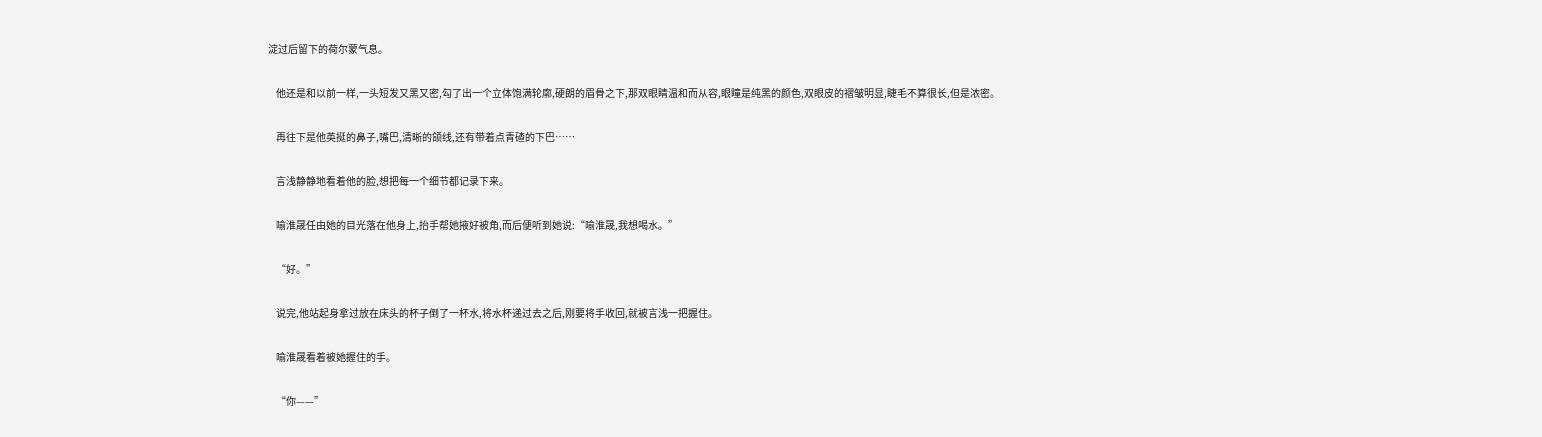淀过后留下的荷尔蒙气息。

    他还是和以前一样,一头短发又黑又密,勾了出一个立体饱满轮廓,硬朗的眉骨之下,那双眼睛温和而从容,眼瞳是纯黑的颜色,双眼皮的褶皱明显,睫毛不算很长,但是浓密。

    再往下是他英挺的鼻子,嘴巴,清晰的颌线,还有带着点青碴的下巴……

    言浅静静地看着他的脸,想把每一个细节都记录下来。

    喻淮晟任由她的目光落在他身上,抬手帮她掖好被角,而后便听到她说:“喻淮晟,我想喝水。”

    “好。”

    说完,他站起身拿过放在床头的杯子倒了一杯水,将水杯递过去之后,刚要将手收回,就被言浅一把握住。

    喻淮晟看着被她握住的手。

    “你——”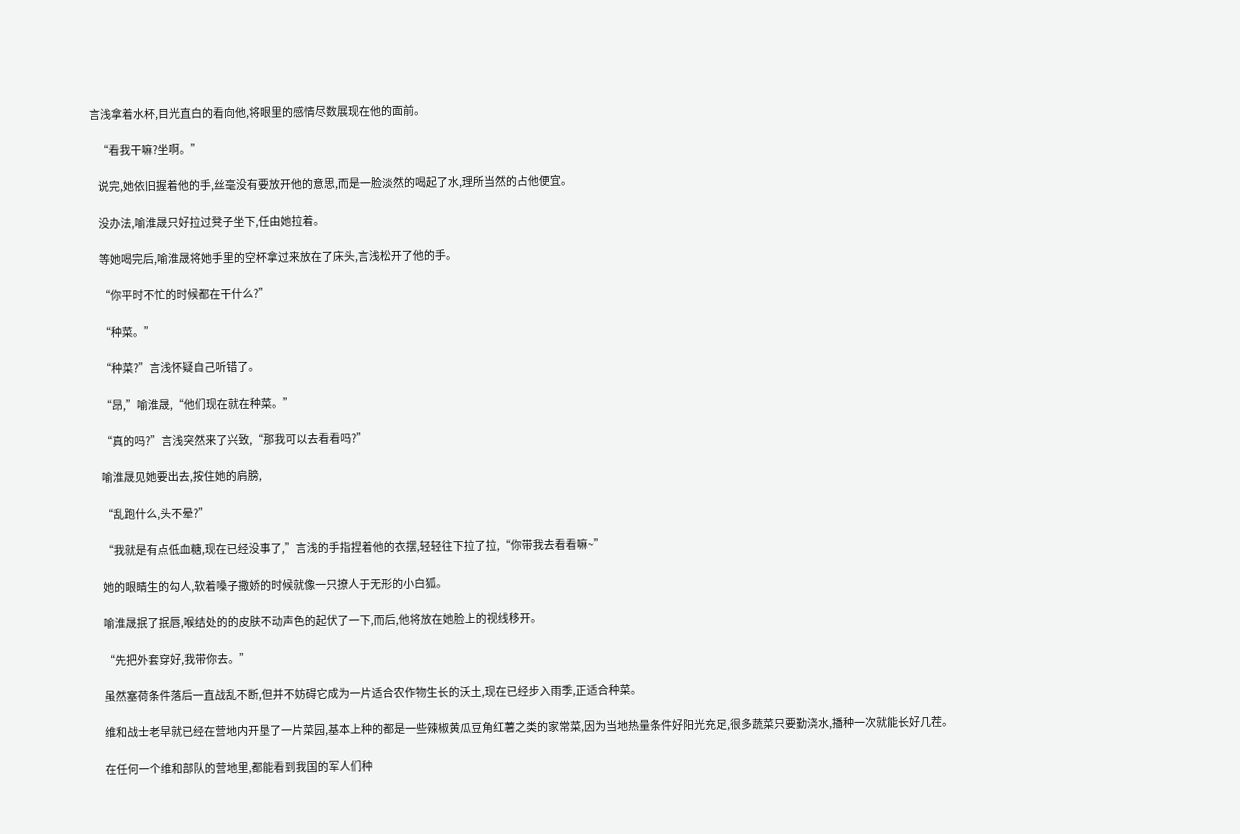言浅拿着水杯,目光直白的看向他,将眼里的感情尽数展现在他的面前。

    “看我干嘛?坐啊。”

    说完,她依旧握着他的手,丝毫没有要放开他的意思,而是一脸淡然的喝起了水,理所当然的占他便宜。

    没办法,喻淮晟只好拉过凳子坐下,任由她拉着。

    等她喝完后,喻淮晟将她手里的空杯拿过来放在了床头,言浅松开了他的手。

    “你平时不忙的时候都在干什么?”

    “种菜。”

    “种菜?”言浅怀疑自己听错了。

    “昂,”喻淮晟,“他们现在就在种菜。”

    “真的吗?”言浅突然来了兴致,“那我可以去看看吗?”

    喻淮晟见她要出去,按住她的肩膀,

    “乱跑什么,头不晕?”

    “我就是有点低血糖,现在已经没事了,”言浅的手指捏着他的衣摆,轻轻往下拉了拉,“你带我去看看嘛~”

    她的眼睛生的勾人,软着嗓子撒娇的时候就像一只撩人于无形的小白狐。

    喻淮晟抿了抿唇,喉结处的的皮肤不动声色的起伏了一下,而后,他将放在她脸上的视线移开。

    “先把外套穿好,我带你去。”

    虽然塞荷条件落后一直战乱不断,但并不妨碍它成为一片适合农作物生长的沃土,现在已经步入雨季,正适合种菜。

    维和战士老早就已经在营地内开垦了一片菜园,基本上种的都是一些辣椒黄瓜豆角红薯之类的家常菜,因为当地热量条件好阳光充足,很多蔬菜只要勤浇水,播种一次就能长好几茬。

    在任何一个维和部队的营地里,都能看到我国的军人们种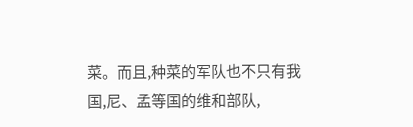菜。而且,种菜的军队也不只有我国,尼、孟等国的维和部队,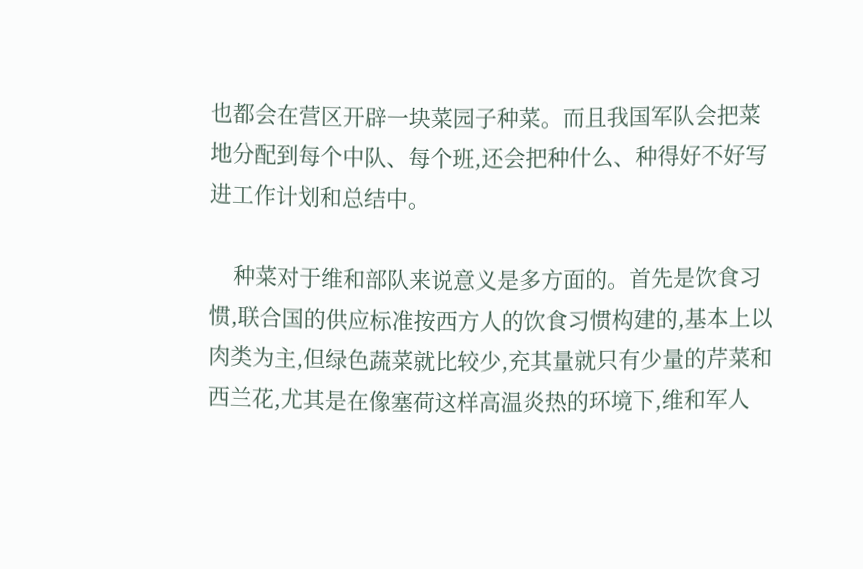也都会在营区开辟一块菜园子种菜。而且我国军队会把菜地分配到每个中队、每个班,还会把种什么、种得好不好写进工作计划和总结中。

    种菜对于维和部队来说意义是多方面的。首先是饮食习惯,联合国的供应标准按西方人的饮食习惯构建的,基本上以肉类为主,但绿色蔬菜就比较少,充其量就只有少量的芹菜和西兰花,尤其是在像塞荷这样高温炎热的环境下,维和军人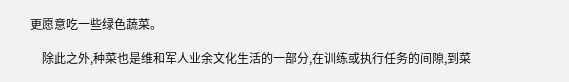更愿意吃一些绿色蔬菜。

    除此之外,种菜也是维和军人业余文化生活的一部分,在训练或执行任务的间隙,到菜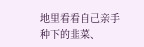地里看看自己亲手种下的韭菜、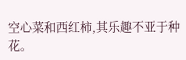空心菜和西红柿,其乐趣不亚于种花。